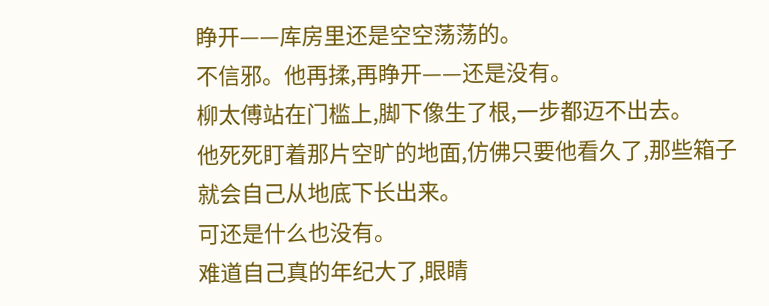睁开——库房里还是空空荡荡的。
不信邪。他再揉,再睁开——还是没有。
柳太傅站在门槛上,脚下像生了根,一步都迈不出去。
他死死盯着那片空旷的地面,仿佛只要他看久了,那些箱子就会自己从地底下长出来。
可还是什么也没有。
难道自己真的年纪大了,眼睛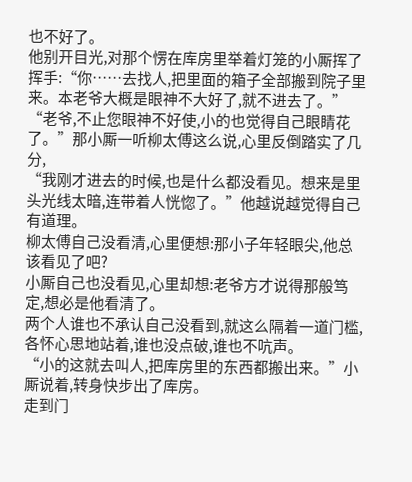也不好了。
他别开目光,对那个愣在库房里举着灯笼的小厮挥了挥手:“你……去找人,把里面的箱子全部搬到院子里来。本老爷大概是眼神不大好了,就不进去了。”
“老爷,不止您眼神不好使,小的也觉得自己眼睛花了。”那小厮一听柳太傅这么说,心里反倒踏实了几分,
“我刚才进去的时候,也是什么都没看见。想来是里头光线太暗,连带着人恍惚了。”他越说越觉得自己有道理。
柳太傅自己没看清,心里便想:那小子年轻眼尖,他总该看见了吧?
小厮自己也没看见,心里却想:老爷方才说得那般笃定,想必是他看清了。
两个人谁也不承认自己没看到,就这么隔着一道门槛,各怀心思地站着,谁也没点破,谁也不吭声。
“小的这就去叫人,把库房里的东西都搬出来。”小厮说着,转身快步出了库房。
走到门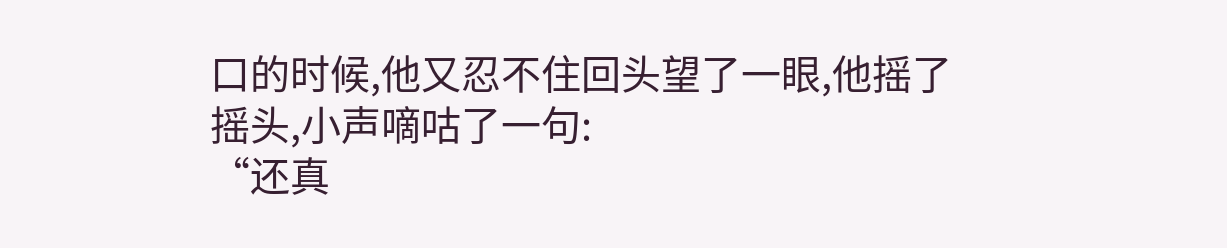口的时候,他又忍不住回头望了一眼,他摇了摇头,小声嘀咕了一句:
“还真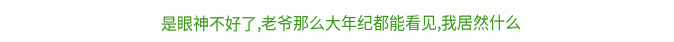是眼神不好了,老爷那么大年纪都能看见,我居然什么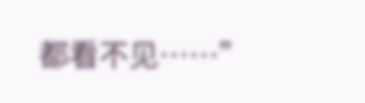都看不见……”